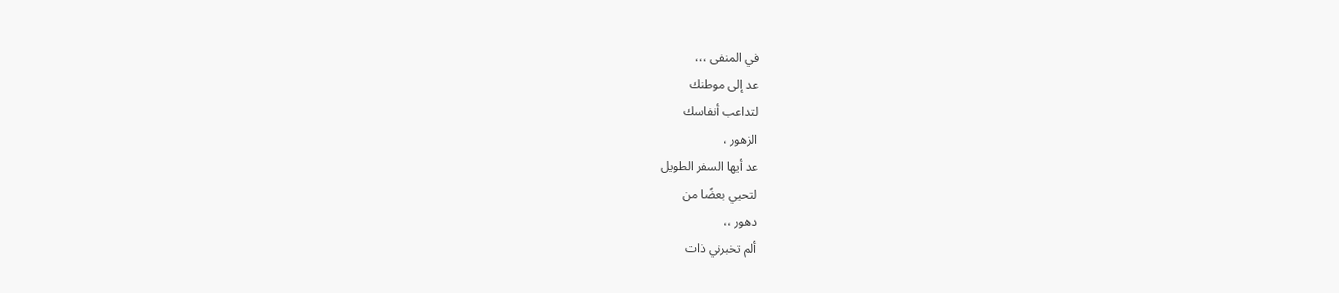في المنفى ،،،
عد إلى موطنك
لتداعب أنفاسك
الزهور ،
عد أيها السفر الطويل
لتحيي بعضًا من
دهور ،،
ألم تخبرني ذات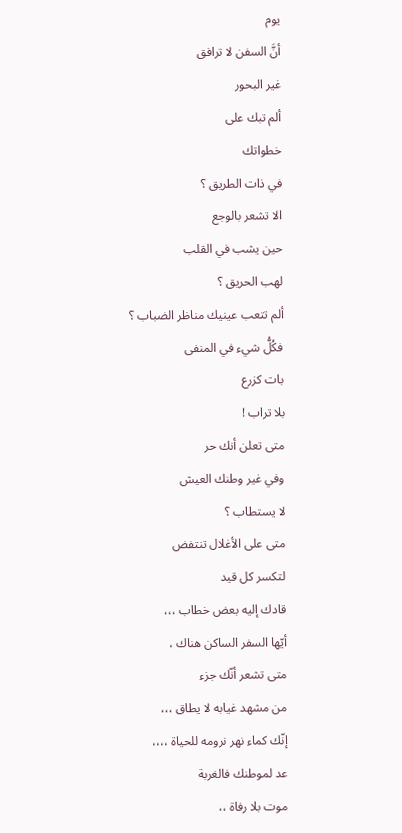يوم
أنَّ السفن لا ترافق
غير البحور
ألم تبك على
خطواتك
في ذات الطريق ؟
الا تشعر بالوجع
حين يشب في القلب
لهب الحريق ؟
ألم تتعب عينيك مناظر الضباب ؟
فكُلُّ شيء في المنفى
بات كزرع
بلا تراب !
متى تعلن أنك حر
وفي غير وطنك العيش
لا يستطاب ؟
متى على الأغلال تنتفض
لتكسر كل قيد
قادك إليه بعض خطاب ،،،
أيّها السفر الساكن هناك ،
متى تشعر أنّك جزء
من مشهد غيابه لا يطاق ،،،
إنّك كماء نهر نرومه للحياة ،،،،
عد لموطنك فالغربة
موت بلا رفاة ،،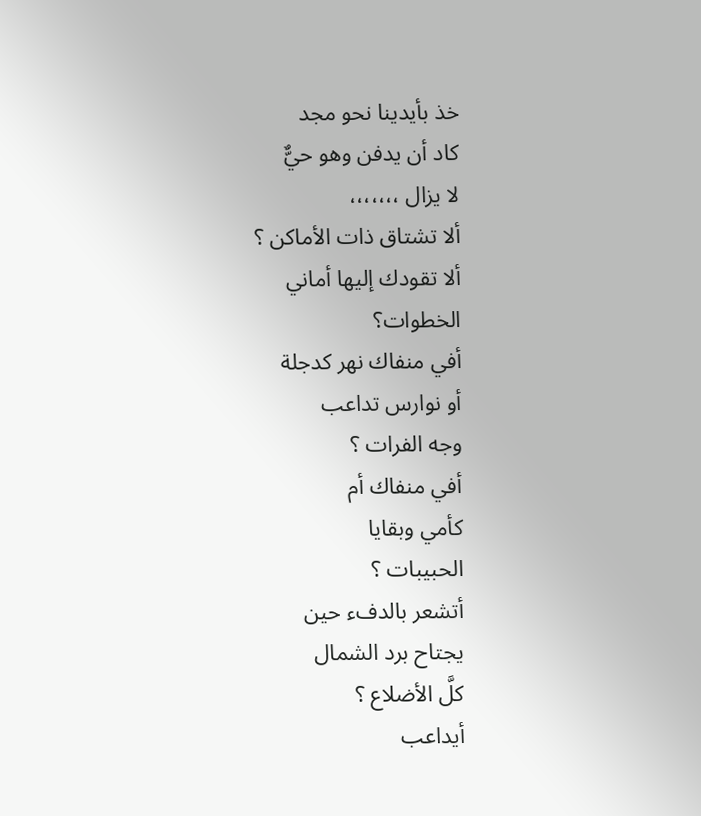خذ بأيدينا نحو مجد
كاد أن يدفن وهو حيٌّ
لا يزال ،،،،،،،
ألا تشتاق ذات الأماكن ؟
ألا تقودك إليها أماني
الخطوات؟
أفي منفاك نهر كدجلة
أو نوارس تداعب
وجه الفرات ؟
أفي منفاك أم
كأمي وبقايا
الحبيبات ؟
أتشعر بالدفء حين
يجتاح برد الشمال
كلَّ الأضلاع ؟
أيداعب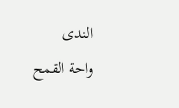الندى
واحة القمح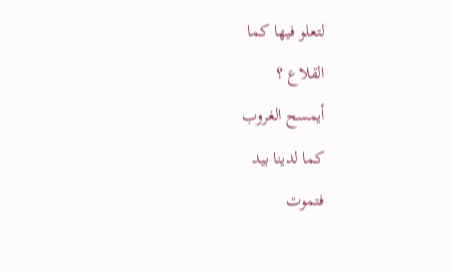لتعلو فيها كما
القلاع ؟
أيمسح الغروب
كما لدينا بيد
فتموت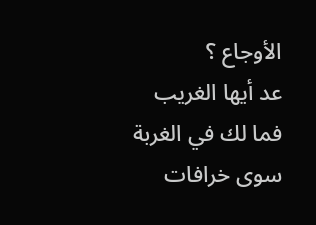الأوجاع ؟
عد أيها الغريب
فما لك في الغربة
سوى خرافات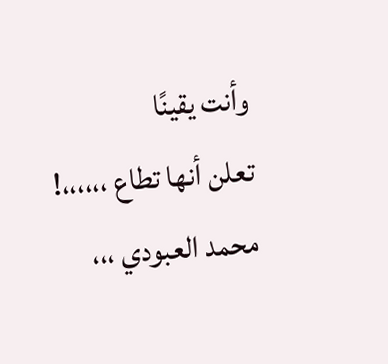وأنت يقينًا
تعلن أنها تطاع ،،،،،،!
محمد العبودي ،،،